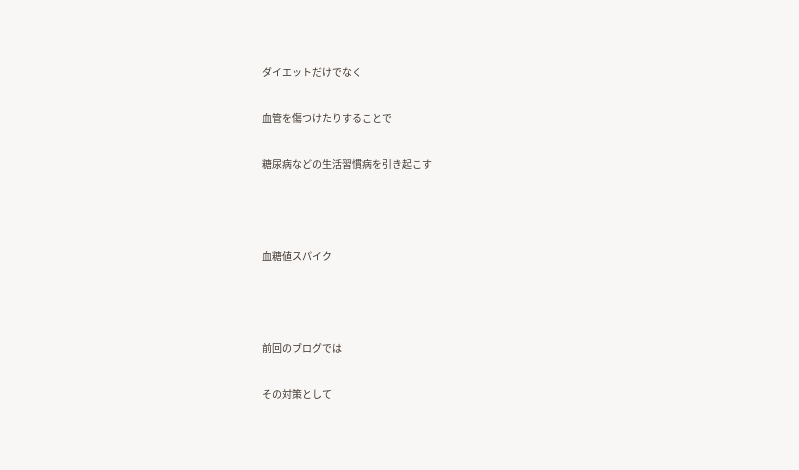ダイエットだけでなく

血管を傷つけたりすることで

糖尿病などの生活習慣病を引き起こす



血糖値スパイク



前回のブログでは

その対策として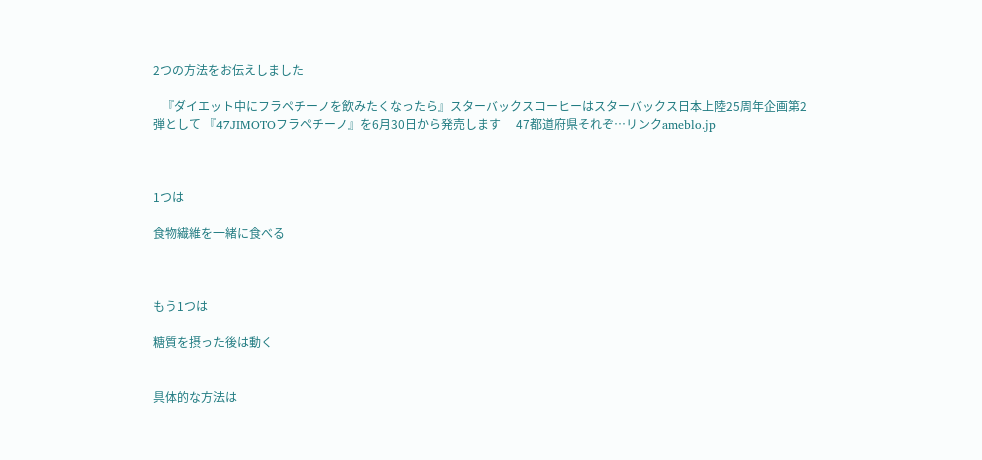2つの方法をお伝えしました

   『ダイエット中にフラペチーノを飲みたくなったら』スターバックスコーヒーはスターバックス日本上陸25周年企画第2弾として 『47JIMOTOフラペチーノ』を6月30日から発売します     47都道府県それぞ…リンクameblo.jp



1つは

食物繊維を一緒に食べる



もう1つは

糖質を摂った後は動く


具体的な方法は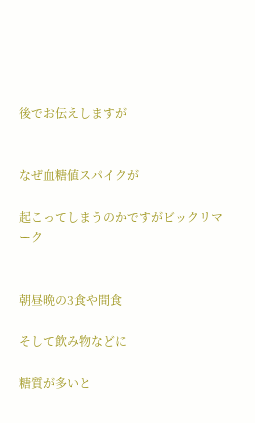後でお伝えしますが


なぜ血糖値スパイクが

起こってしまうのかですがビックリマーク


朝昼晩の3食や間食

そして飲み物などに

糖質が多いと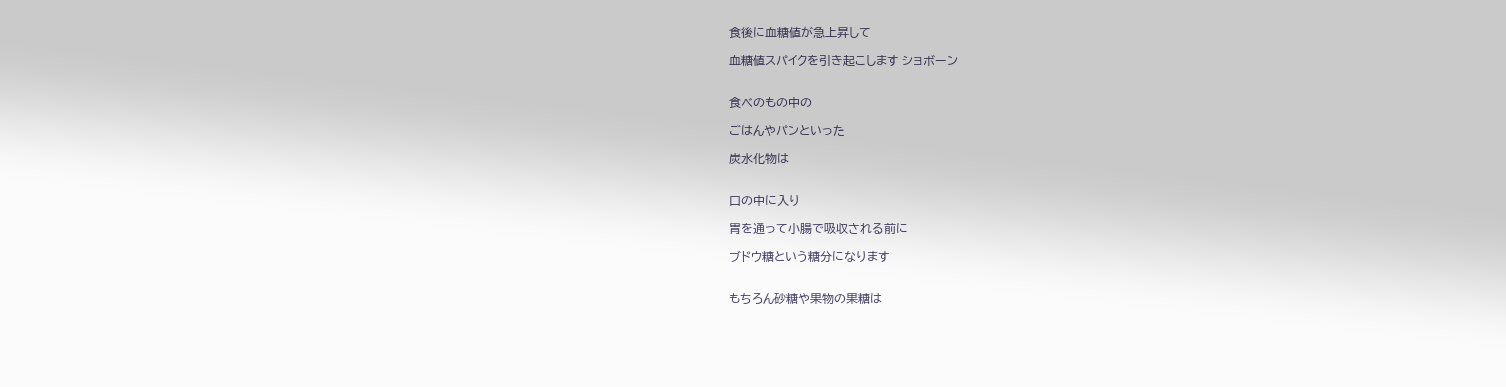食後に血糖値が急上昇して

血糖値スパイクを引き起こします ショボーン


食べのもの中の

ごはんやパンといった

炭水化物は


口の中に入り

胃を通って小腸で吸収される前に

ブドウ糖という糖分になります


もちろん砂糖や果物の果糖は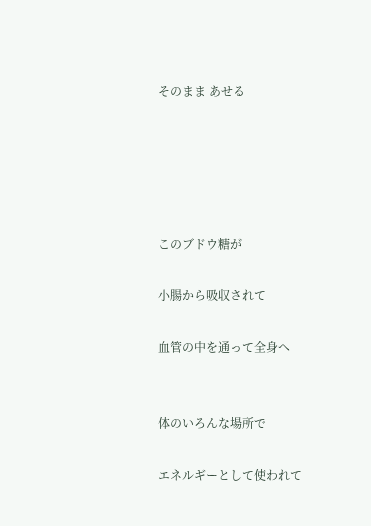そのまま あせる





このブドウ糖が

小腸から吸収されて

血管の中を通って全身へ


体のいろんな場所で

エネルギーとして使われて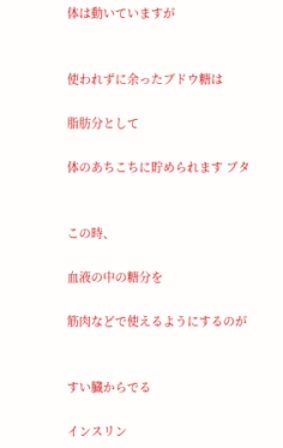体は動いていますが


使われずに余ったブドウ糖は

脂肪分として

体のあちこちに貯められます ブタ


この時、

血液の中の糖分を

筋肉などで使えるようにするのが


すい臓からでる

インスリン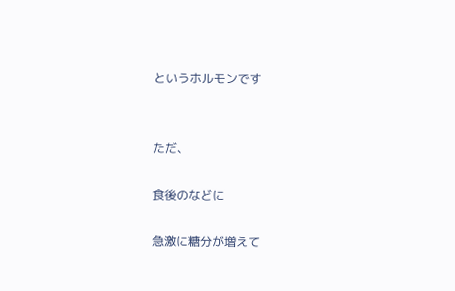というホルモンです


ただ、

食後のなどに

急激に糖分が増えて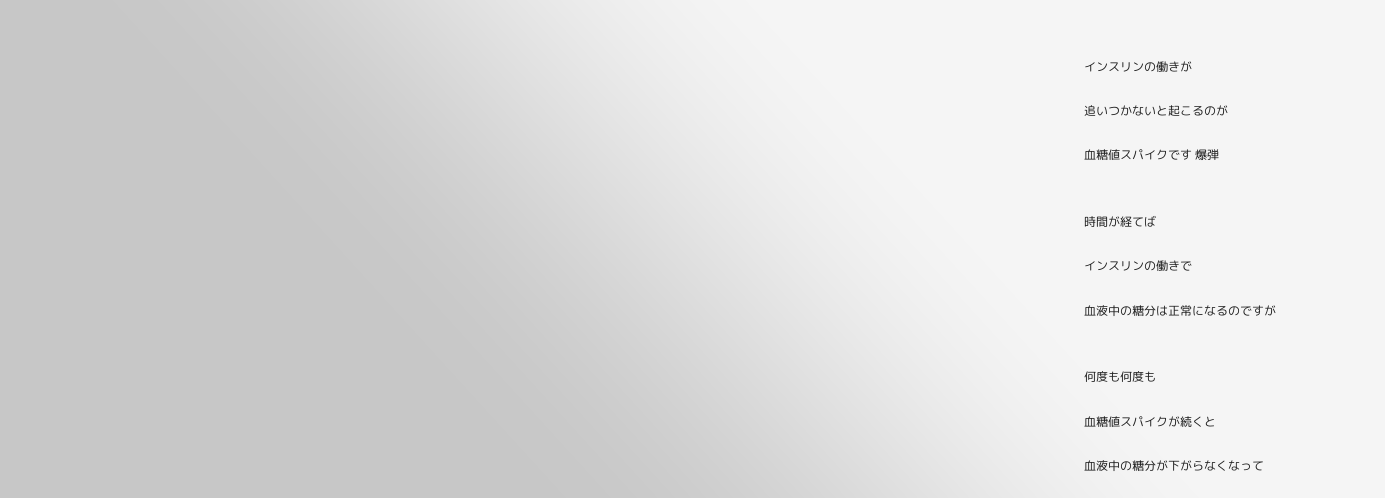インスリンの働きが

追いつかないと起こるのが

血糖値スパイクです 爆弾


時間が経てば

インスリンの働きで

血液中の糖分は正常になるのですが


何度も何度も

血糖値スパイクが続くと

血液中の糖分が下がらなくなって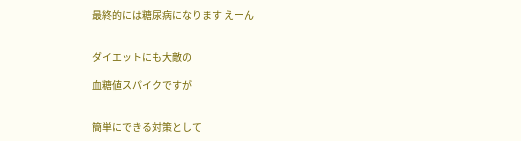最終的には糖尿病になります えーん


ダイエットにも大敵の

血糖値スパイクですが


簡単にできる対策として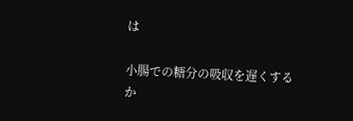は

小腸での糖分の吸収を遅くするか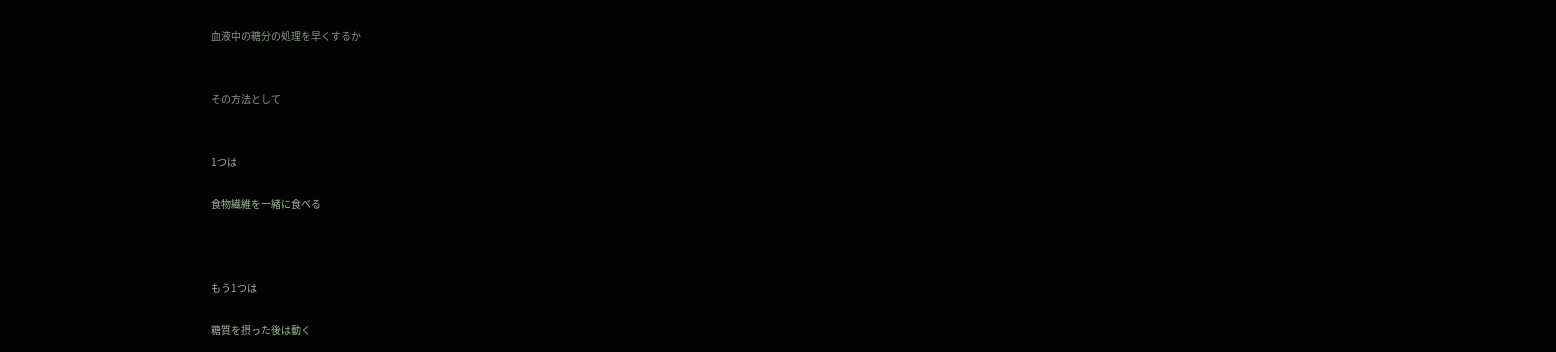血液中の糖分の処理を早くするか


その方法として


1つは

食物繊維を一緒に食べる



もう1つは

糖質を摂った後は動く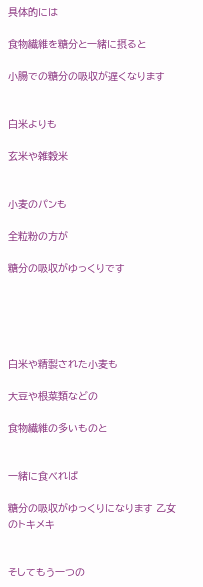具体的には

食物繊維を糖分と一緒に摂ると

小腸での糖分の吸収が遅くなります


白米よりも

玄米や雑穀米


小麦のパンも

全粒粉の方が

糖分の吸収がゆっくりです





白米や精製された小麦も

大豆や根菜類などの

食物繊維の多いものと


一緒に食べれば

糖分の吸収がゆっくりになります 乙女のトキメキ


そしてもう一つの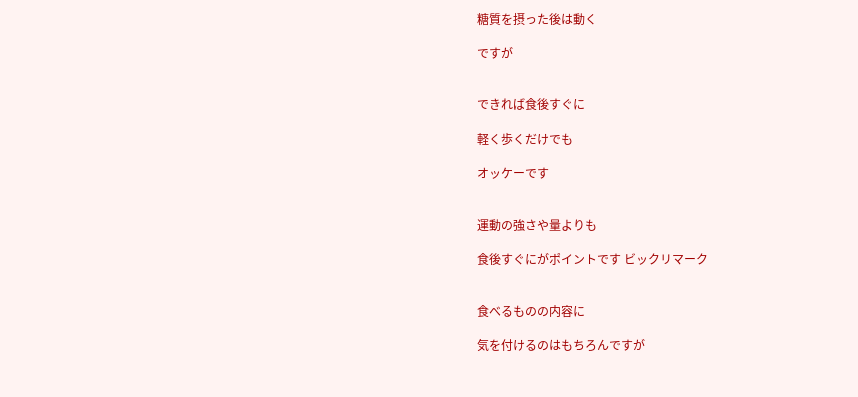糖質を摂った後は動く

ですが


できれば食後すぐに

軽く歩くだけでも

オッケーです


運動の強さや量よりも

食後すぐにがポイントです ビックリマーク


食べるものの内容に

気を付けるのはもちろんですが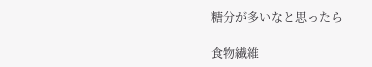糖分が多いなと思ったら

食物繊維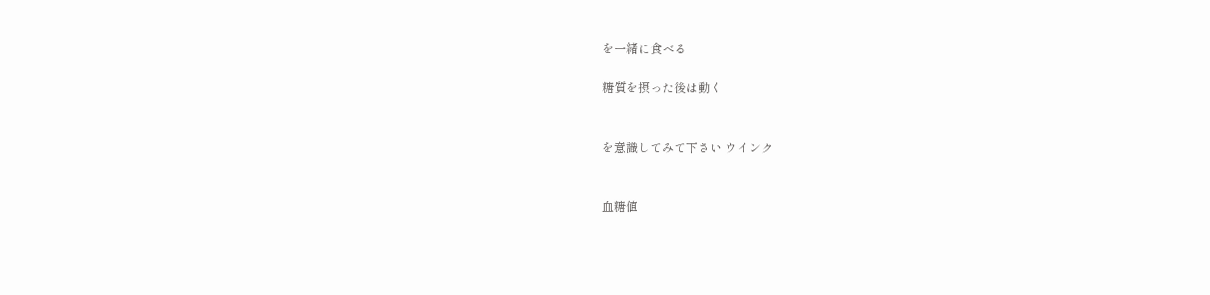を一緒に食べる

糖質を摂った後は動く


を意識してみて下さい ウインク


血糖値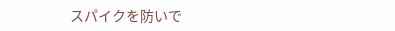スパイクを防いで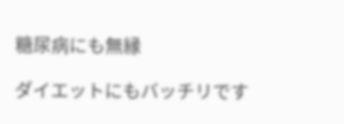糖尿病にも無縁

ダイエットにもバッチリです